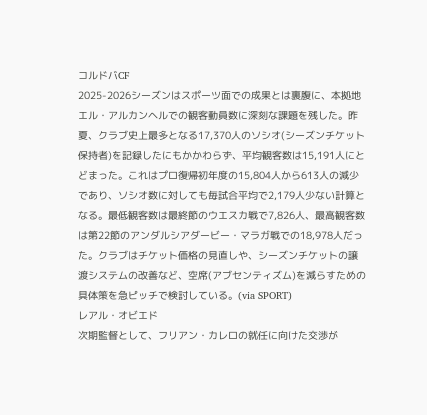コルドバCF
2025-2026シーズンはスポーツ面での成果とは裏腹に、本拠地エル・アルカンヘルでの観客動員数に深刻な課題を残した。昨夏、クラブ史上最多となる17,370人のソシオ(シーズンチケット保持者)を記録したにもかかわらず、平均観客数は15,191人にとどまった。これはプロ復帰初年度の15,804人から613人の減少であり、ソシオ数に対しても毎試合平均で2,179人少ない計算となる。最低観客数は最終節のウエスカ戦で7,826人、最高観客数は第22節のアンダルシアダービー・マラガ戦での18,978人だった。クラブはチケット価格の見直しや、シーズンチケットの譲渡システムの改善など、空席(アブセンティズム)を減らすための具体策を急ピッチで検討している。(via SPORT)
レアル・オビエド
次期監督として、フリアン・カレロの就任に向けた交渉が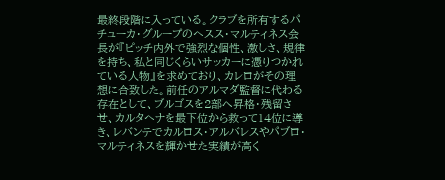最終段階に入っている。クラブを所有するパチューカ・グループのヘスス・マルティネス会長が『ピッチ内外で強烈な個性、激しさ、規律を持ち、私と同じくらいサッカーに憑りつかれている人物』を求めており、カレロがその理想に合致した。前任のアルマダ監督に代わる存在として、ブルゴスを2部へ昇格・残留させ、カルタヘナを最下位から救って14位に導き、レバンテでカルロス・アルバレスやパブロ・マルティネスを輝かせた実績が高く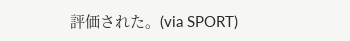評価された。(via SPORT)